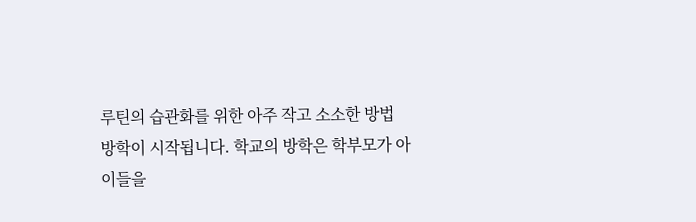루틴의 습관화를 위한 아주 작고 소소한 방법
방학이 시작됩니다. 학교의 방학은 학부모가 아이들을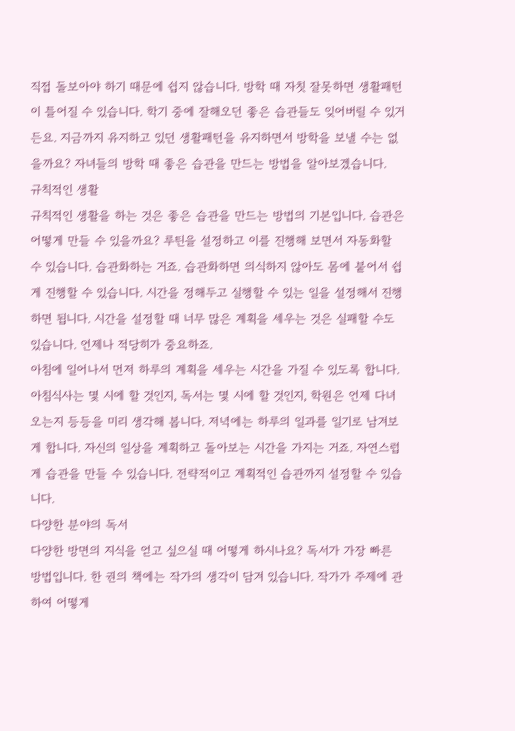직접 돌보아야 하기 때문에 쉽지 않습니다. 방학 때 자칫 잘못하면 생활패턴이 틀어질 수 있습니다. 학기 중에 잘해오던 좋은 습관들도 잊어버릴 수 있거든요. 지금까지 유지하고 있던 생활패턴을 유지하면서 방학을 보낼 수는 없을까요? 자녀들의 방학 때 좋은 습관을 만드는 방법을 알아보겠습니다.
규칙적인 생활
규칙적인 생활을 하는 것은 좋은 습관을 만드는 방법의 기본입니다. 습관은 어떻게 만들 수 있을까요? 루틴을 설정하고 이를 진행해 보면서 자동화할 수 있습니다. 습관화하는 거죠. 습관화하면 의식하지 않아도 몸에 붙어서 쉽게 진행할 수 있습니다. 시간을 정해두고 실행할 수 있는 일을 설정해서 진행하면 됩니다. 시간을 설정할 때 너무 많은 계획을 세우는 것은 실패할 수도 있습니다. 언제나 적당히가 중요하죠.
아침에 일어나서 먼저 하루의 계획을 세우는 시간을 가질 수 있도록 합니다. 아침식사는 몇 시에 할 것인지, 독서는 몇 시에 할 것인지, 학원은 언제 다녀오는지 등등을 미리 생각해 봅니다. 저녁에는 하루의 일과를 일기로 남겨보게 합니다. 자신의 일상을 계획하고 돌아보는 시간을 가지는 거죠. 자연스럽게 습관을 만들 수 있습니다. 전략적이고 계획적인 습관까지 설정할 수 있습니다.
다양한 분야의 독서
다양한 방면의 지식을 얻고 싶으실 때 어떻게 하시나요? 독서가 가장 빠른 방법입니다. 한 권의 책에는 작가의 생각이 담겨 있습니다. 작가가 주제에 관하여 어떻게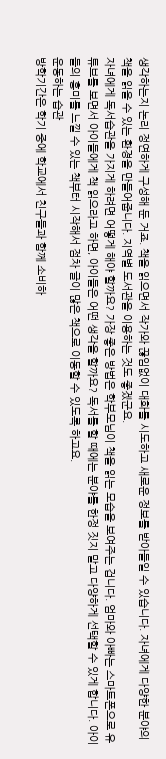생각하는지 논리 정연하게 구성해 둔 거죠. 책을 읽으면서 작가와 끊임없이 대화를 시도하고 새로운 정보를 받아들일 수 있습니다. 자녀에게 다양한 분야의 책을 읽을 수 있는 환경을 만들어줍니다. 지역별 도서관을 이용하는 것도 좋겠군요.
자녀에게 독서습관을 가지게 하려면 어떻게 해야 할까요? 가장 좋은 방법은 학부모님이 책을 읽는 모습을 보여주는 겁니다. 엄마와 아빠는 스마트폰으로 유튜브를 보면서 아이들에게 책 읽으라고 하면, 아이들은 어떤 생각을 할까요? 독서를 할 때에는 분야를 한정 짓지 말고 다양하게 선택할 수 있게 합니다. 아이들의 흥미를 느낄 수 있는 책부터 시작해서 점차 글이 많은 책으로 이동할 수 있도록 하고요.
운동하는 습관
방학기간은 학기 중에 학교에서 친구들과 함께 소비하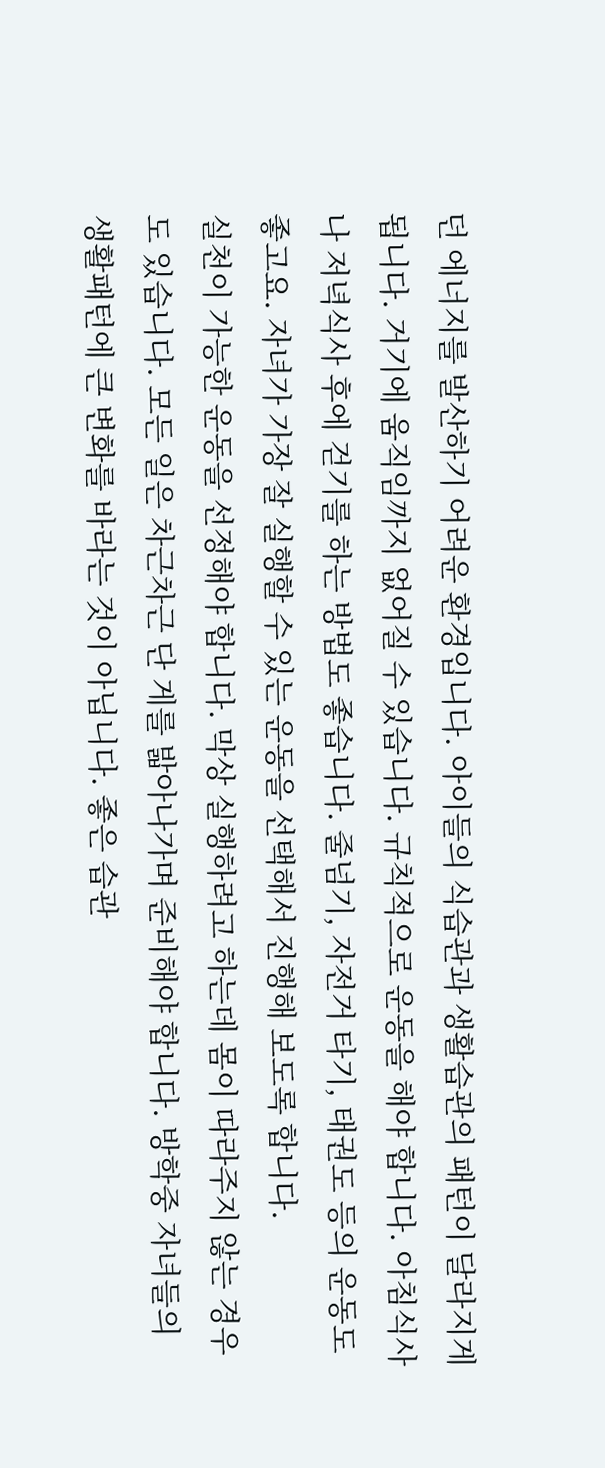던 에너지를 발산하기 어려운 환경입니다. 아이들의 식습관과 생활습관의 패턴이 달라지게 됩니다. 거기에 움직임까지 없어질 수 있습니다. 규칙적으로 운동을 해야 합니다. 아침식사나 저녁식사 후에 걷기를 하는 방법도 좋습니다. 줄넘기, 자전거 타기, 태권도 등의 운동도 좋고요. 자녀가 가장 잘 실행할 수 있는 운동을 선택해서 진행해 보도록 합니다.
실천이 가능한 운동을 선정해야 합니다. 막상 실행하려고 하는데 몸이 따라주지 않는 경우도 있습니다. 모든 일은 차근차근 단 게를 밟아나가며 준비해야 합니다. 방학중 자녀들의 생활패턴에 큰 변화를 바라는 것이 아닙니다. 좋은 습관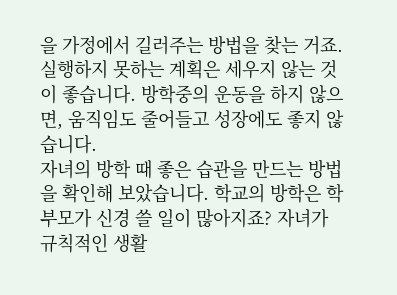을 가정에서 길러주는 방법을 찾는 거죠. 실행하지 못하는 계획은 세우지 않는 것이 좋습니다. 방학중의 운동을 하지 않으면, 움직임도 줄어들고 성장에도 좋지 않습니다.
자녀의 방학 때 좋은 습관을 만드는 방법을 확인해 보았습니다. 학교의 방학은 학부모가 신경 쓸 일이 많아지죠? 자녀가 규칙적인 생활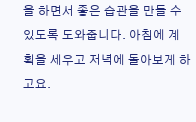을 하면서 좋은 습관을 만들 수 있도록 도와줍니다. 아침에 계획을 세우고 저녁에 돌아보게 하고요.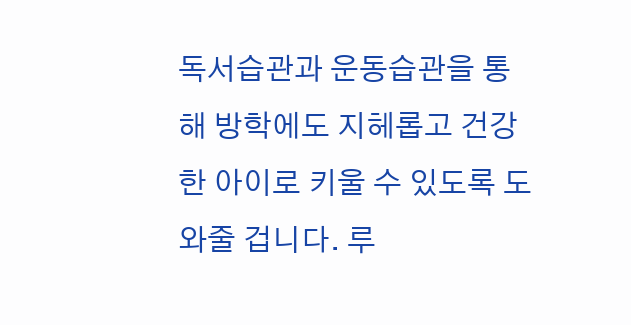독서습관과 운동습관을 통해 방학에도 지헤롭고 건강한 아이로 키울 수 있도록 도와줄 겁니다. 루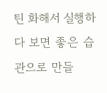틴 화해서 실행하다 보면 좋은 습관으로 만들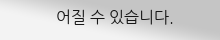어질 수 있습니다.